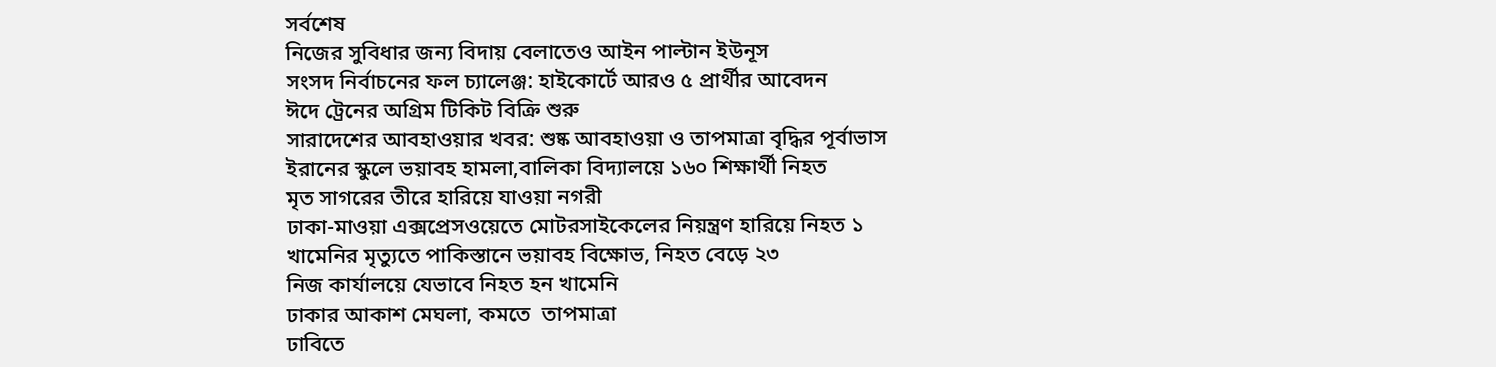সর্বশেষ
নিজের সুবিধার জন্য বিদায় বেলাতেও আইন পাল্টান ইউনূস
সংসদ নির্বাচনের ফল চ্যালেঞ্জ: হাইকোর্টে আরও ৫ প্রার্থীর আবেদন
ঈদে ট্রেনের অগ্রিম টিকিট বিক্রি শুরু
সারাদেশের আবহাওয়ার খবর: শুষ্ক আবহাওয়া ও তাপমাত্রা বৃদ্ধির পূর্বাভাস
ইরানের স্কুলে ভয়াবহ হামলা,বালিকা বিদ্যালয়ে ১৬০ শিক্ষার্থী নিহত
মৃত সাগরের তীরে হারিয়ে যাওয়া নগরী
ঢাকা-মাওয়া এক্সপ্রেসওয়েতে মোটরসাইকেলের নিয়ন্ত্রণ হারিয়ে নিহত ১
খামেনির মৃত্যুতে পাকিস্তানে ভয়াবহ বিক্ষোভ, নিহত বেড়ে ২৩
নিজ কার্যালয়ে যেভাবে নিহত হন খামেনি
ঢাকার আকাশ মেঘলা, কমতে  তাপমাত্রা
ঢাবিতে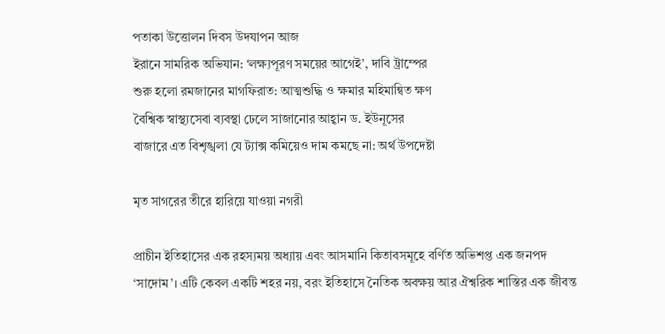পতাকা উত্তোলন দিবস উদযাপন আজ
ইরানে সামরিক অভিযান: ‘লক্ষ্যপূরণ সময়ের আগেই’, দাবি ট্রাম্পের
শুরু হলো রমজানের মাগফিরাত: আত্মশুদ্ধি ও ক্ষমার মহিমান্বিত ক্ষণ
বৈশ্বিক স্বাস্থ্যসেবা ব্যবস্থা ঢেলে সাজানোর আহ্বান ড. ইউনূসের
বাজারে এত বিশৃঙ্খলা যে ট্যাক্স কমিয়েও দাম কমছে না: অর্থ উপদেষ্টা

মৃত সাগরের তীরে হারিয়ে যাওয়া নগরী

প্রাচীন ইতিহাসের এক রহস্যময় অধ্যায় এবং আসমানি কিতাবসমূহে বর্ণিত অভিশপ্ত এক জনপদ ‘সাদোম’। এটি কেবল একটি শহর নয়, বরং ইতিহাসে নৈতিক অবক্ষয় আর ঐশ্বরিক শাস্তির এক জীবন্ত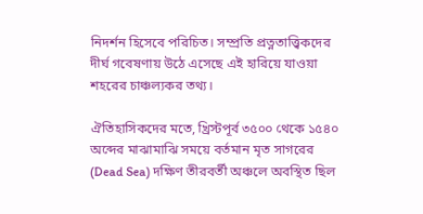নিদর্শন হিসেবে পরিচিত। সম্প্রতি প্রত্নতাত্ত্বিকদের দীর্ঘ গবেষণায় উঠে এসেছে এই হারিয়ে যাওয়া শহরের চাঞ্চল্যকর তথ্য।

ঐতিহাসিকদের মতে, খ্রিস্টপূর্ব ৩৫০০ থেকে ১৫৪০ অব্দের মাঝামাঝি সময়ে বর্তমান মৃত সাগরের (Dead Sea) দক্ষিণ তীরবর্তী অঞ্চলে অবস্থিত ছিল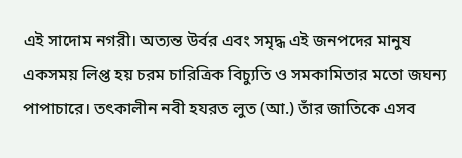এই সাদোম নগরী। অত্যন্ত উর্বর এবং সমৃদ্ধ এই জনপদের মানুষ একসময় লিপ্ত হয় চরম চারিত্রিক বিচ্যুতি ও সমকামিতার মতো জঘন্য পাপাচারে। তৎকালীন নবী হযরত লুত (আ.) তাঁর জাতিকে এসব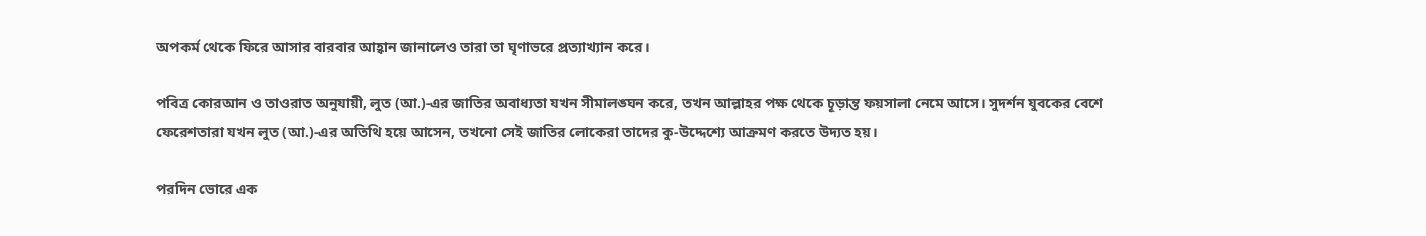অপকর্ম থেকে ফিরে আসার বারবার আহ্বান জানালেও তারা তা ঘৃণাভরে প্রত্যাখ্যান করে।

পবিত্র কোরআন ও তাওরাত অনুযায়ী, লুত (আ.)-এর জাতির অবাধ্যতা যখন সীমালঙ্ঘন করে, তখন আল্লাহর পক্ষ থেকে চূড়ান্ত ফয়সালা নেমে আসে। সুদর্শন যুবকের বেশে ফেরেশতারা যখন লুত (আ.)-এর অতিথি হয়ে আসেন, তখনো সেই জাতির লোকেরা তাদের কু-উদ্দেশ্যে আক্রমণ করতে উদ্যত হয়।

পরদিন ভোরে এক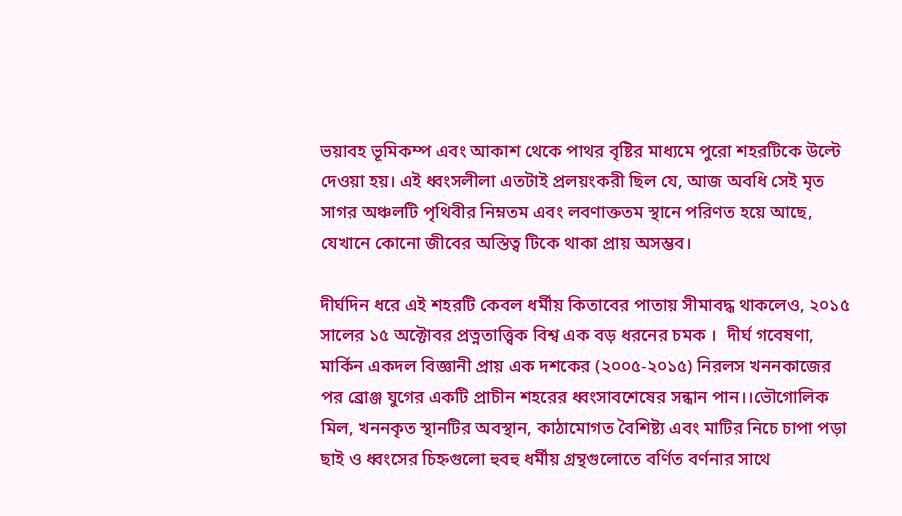ভয়াবহ ভূমিকম্প এবং আকাশ থেকে পাথর বৃষ্টির মাধ্যমে পুরো শহরটিকে উল্টে দেওয়া হয়। এই ধ্বংসলীলা এতটাই প্রলয়ংকরী ছিল যে, আজ অবধি সেই মৃত সাগর অঞ্চলটি পৃথিবীর নিম্নতম এবং লবণাক্ততম স্থানে পরিণত হয়ে আছে, যেখানে কোনো জীবের অস্তিত্ব টিকে থাকা প্রায় অসম্ভব।

দীর্ঘদিন ধরে এই শহরটি কেবল ধর্মীয় কিতাবের পাতায় সীমাবদ্ধ থাকলেও, ২০১৫ সালের ১৫ অক্টোবর প্রত্নতাত্ত্বিক বিশ্ব এক বড় ধরনের চমক ।  দীর্ঘ গবেষণা, মার্কিন একদল বিজ্ঞানী প্রায় এক দশকের (২০০৫-২০১৫) নিরলস খননকাজের পর ব্রোঞ্জ যুগের একটি প্রাচীন শহরের ধ্বংসাবশেষের সন্ধান পান।।ভৌগোলিক মিল, খননকৃত স্থানটির অবস্থান, কাঠামোগত বৈশিষ্ট্য এবং মাটির নিচে চাপা পড়া ছাই ও ধ্বংসের চিহ্নগুলো হুবহু ধর্মীয় গ্রন্থগুলোতে বর্ণিত বর্ণনার সাথে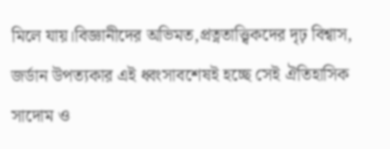মিলে যায়।বিজ্ঞানীদের অভিমত,প্রত্নতাত্ত্বিকদের দৃঢ় বিশ্বাস, জর্ডান উপত্যকার এই ধ্বংসাবশেষই হচ্ছে সেই ঐতিহাসিক সাদোম ও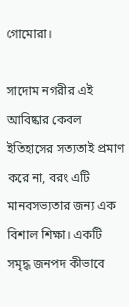গোমোরা।

সাদোম নগরীর এই আবিষ্কার কেবল ইতিহাসের সত্যতাই প্রমাণ করে না, বরং এটি মানবসভ্যতার জন্য এক বিশাল শিক্ষা। একটি সমৃদ্ধ জনপদ কীভাবে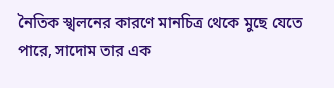নৈতিক স্খলনের কারণে মানচিত্র থেকে মুছে যেতে পারে, সাদোম তার এক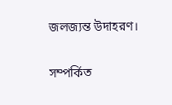জলজ্যন্ত উদাহরণ।

সম্পর্কিত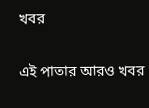খবর

এই পাতার আরও খবর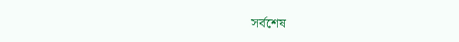সর্বশেষ